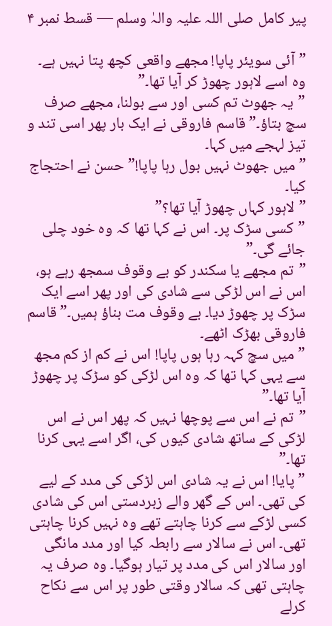پیر کامل صلی اللہ علیہ والہٰ وسلم — قسط نمبر ۴

”آئی سویئر پاپا! مجھے واقعی کچھ پتا نہیں ہے۔ وہ اسے لاہور چھوڑ کر آیا تھا۔”
”یہ جھوٹ تم کسی اور سے بولنا، مجھے صرف سچ بتاؤ۔” قاسم فاروقی نے ایک بار پھر اسی تند و تیز لہجے میں کہا۔
”میں جھوٹ نہیں بول رہا پاپا!” حسن نے احتجاج کیا۔
”لاہور کہاں چھوڑ آیا تھا؟”
”کسی سڑک پر۔ اس نے کہا تھا کہ وہ خود چلی جائے گی۔”
”تم مجھے یا سکندر کو بے وقوف سمجھ رہے ہو، اس نے اس لڑکی سے شادی کی اور پھر اسے ایک سڑک پر چھوڑ دیا۔ بے وقوف مت بناؤ ہمیں۔” قاسم فاروقی بھڑک اٹھے۔
”میں سچ کہہ رہا ہوں پاپا! اس نے کم از کم مجھ سے یہی کہا تھا کہ وہ اس لڑکی کو سڑک پر چھوڑ آیا تھا۔”
”تم نے اس سے پوچھا نہیں کہ پھر اس نے اس لڑکی کے ساتھ شادی کیوں کی، اگر اسے یہی کرنا تھا۔”
”پایا! اس نے یہ شادی اس لڑکی کی مدد کے لیے کی تھی۔ اس کے گھر والے زبردستی اس کی شادی کسی لڑکے سے کرنا چاہتے تھے وہ نہیں کرنا چاہتی تھی۔ اس نے سالار سے رابطہ کیا اور مدد مانگی اور سالار اس کی مدد پر تیار ہوگیا۔ وہ صرف یہ چاہتی تھی کہ سالار وقتی طور پر اس سے نکاح کرلے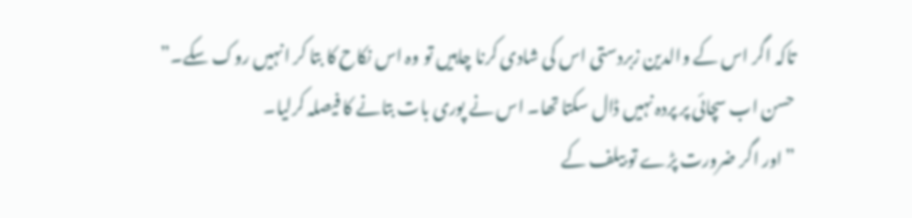تاکہ اگر اس کے والدین زبردستی اس کی شادی کرنا چاہیں تو وہ اس نکاح کا بتا کر انہیں روک سکے۔”
حسن اب سچائی پر پردہ نہیں ڈال سکتا تھا۔ اس نے پوری بات بتانے کا فیصلہ کرلیا۔
”اور اگر ضرورت پڑے تو بیلف کے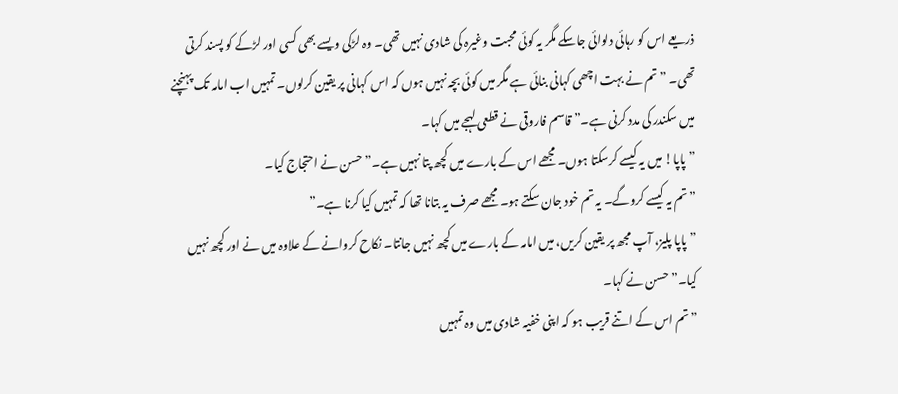ذریعے اس کو رہائی دلوائی جاسکے مگر یہ کوئی محبت وغیرہ کی شادی نہیں تھی۔ وہ لڑکی ویسے بھی کسی اور لڑکے کو پسند کرتی تھی۔ ”تم نے بہت اچھی کہانی بنائی ہے مگر میں کوئی بچہ نہیں ہوں کہ اس کہانی پر یقین کرلوں۔ تمہیں اب امامہ تک پہنچنے میں سکندر کی مدد کرنی ہے۔” قاسم فاروقی نے قطعی لہجے میں کہا۔
”پاپا! میں یہ کیسے کرسکتا ہوں۔ مجھے اس کے بارے میں کچھ پتا نہیں ہے۔” حسن نے احتجاج کیا۔
”تم یہ کیسے کروگے۔ یہ تم خود جان سکتے ہو۔ مجھے صرف یہ بتانا تھا کہ تمہیں کیا کرنا ہے۔”
”پاپا پلیز، آپ مجھ پر یقین کریں، میں امامہ کے بارے میں کچھ نہیں جانتا۔ نکاح کروانے کے علاوہ میں نے اور کچھ نہیں کیا۔” حسن نے کہا۔
”تم اس کے اتنے قریب ہو کہ اپنی خفیہ شادی میں وہ تمہیں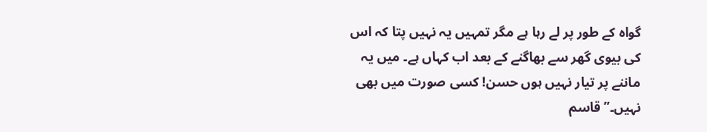گواہ کے طور پر لے رہا ہے مگر تمہیں یہ نہیں پتا کہ اس کی بیوی گھر سے بھاگنے کے بعد اب کہاں ہے۔ میں یہ ماننے پر تیار نہیں ہوں حسن! کسی صورت میں بھی نہیں۔” قاسم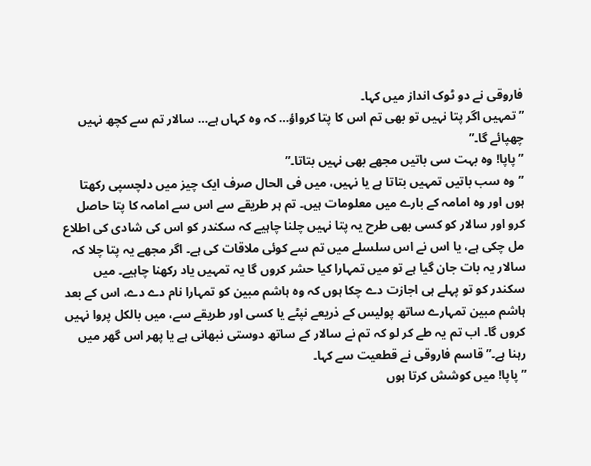فاروقی نے دو ٹوک انداز میں کہا۔
”تمہیں اگر پتا نہیں تو بھی تم اس کا پتا کرواؤ… کہ وہ کہاں ہے… سالار تم سے کچھ نہیں چھپائے گا۔”
”پاپا! وہ بہت سی باتیں مجھے بھی نہیں بتاتا۔”
”وہ سب باتیں تمہیں بتاتا ہے یا نہیں، میں فی الحال صرف ایک چیز میں دلچسپی رکھتا ہوں اور وہ امامہ کے بارے میں معلومات ہیں۔ تم ہر طریقے سے اس سے امامہ کا پتا حاصل کرو اور سالار کو کسی بھی طرح یہ پتا نہیں چلنا چاہیے کہ سکندر کو اس کی شادی کی اطلاع مل چکی ہے، یا اس نے اس سلسلے میں تم سے کوئی ملاقات کی ہے۔ اگر مجھے یہ پتا چلا کہ سالار یہ بات جان گیا ہے تو میں تمہارا کیا حشر کروں گا یہ تمہیں یاد رکھنا چاہیے۔ میں سکندر کو تو پہلے ہی اجازت دے چکا ہوں کہ وہ ہاشم مبین کو تمہارا نام دے دے، اس کے بعد ہاشم مبین تمہارے ساتھ پولیس کے ذریعے نپٹے یا کسی اور طریقے سے، میں بالکل پروا نہیں کروں گا۔ اب تم یہ طے کر لو کہ تم نے سالار کے ساتھ دوستی نبھانی ہے یا پھر اس گھر میں رہنا ہے۔” قاسم فاروقی نے قطعیت سے کہا۔
”پاپا! میں کوشش کرتا ہوں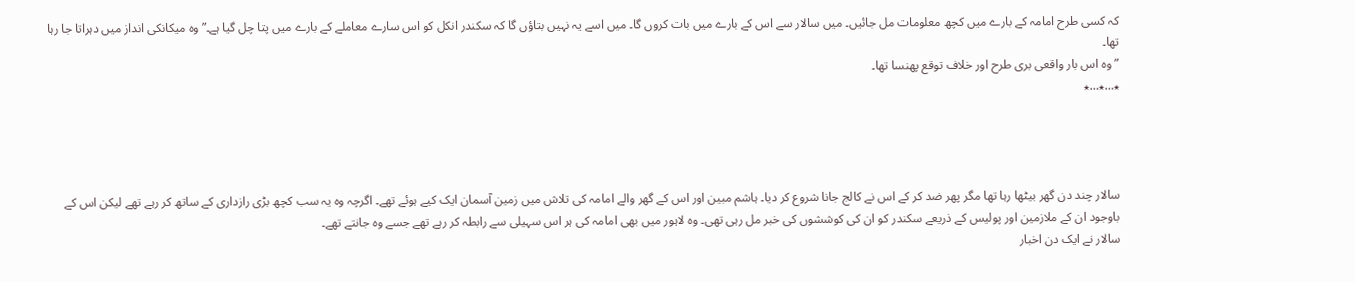کہ کسی طرح امامہ کے بارے میں کچھ معلومات مل جائیں۔ میں سالار سے اس کے بارے میں بات کروں گا۔ میں اسے یہ نہیں بتاؤں گا کہ سکندر انکل کو اس سارے معاملے کے بارے میں پتا چل گیا ہے۔” وہ میکانکی انداز میں دہراتا جا رہا تھا۔
”وہ اس بار واقعی بری طرح اور خلاف توقع پھنسا تھا۔
٭…٭…٭




سالار چند دن گھر بیٹھا رہا تھا مگر پھر ضد کر کے اس نے کالج جانا شروع کر دیا۔ ہاشم مبین اور اس کے گھر والے امامہ کی تلاش میں زمین آسمان ایک کیے ہوئے تھے۔ اگرچہ وہ یہ سب کچھ بڑی رازداری کے ساتھ کر رہے تھے لیکن اس کے باوجود ان کے ملازمین اور پولیس کے ذریعے سکندر کو ان کی کوششوں کی خبر مل رہی تھی۔ وہ لاہور میں بھی امامہ کی ہر اس سہیلی سے رابطہ کر رہے تھے جسے وہ جانتے تھے۔
سالار نے ایک دن اخبار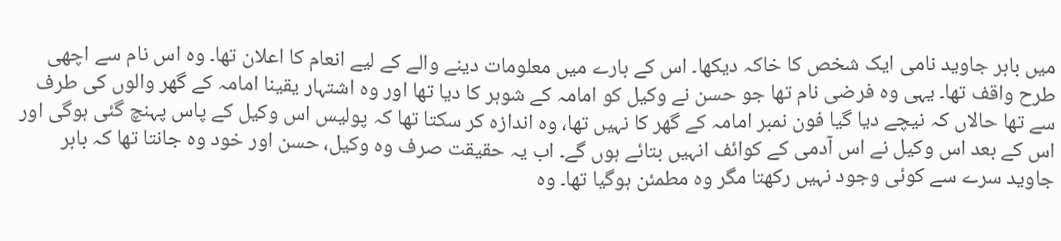میں بابر جاوید نامی ایک شخص کا خاکہ دیکھا۔ اس کے بارے میں معلومات دینے والے کے لیے انعام کا اعلان تھا۔ وہ اس نام سے اچھی طرح واقف تھا۔ یہی وہ فرضی نام تھا جو حسن نے وکیل کو امامہ کے شوہر کا دیا تھا اور وہ اشتہار یقینا امامہ کے گھر والوں کی طرف سے تھا حالاں کہ نیچے دیا گیا فون نمبر امامہ کے گھر کا نہیں تھا، وہ اندازہ کر سکتا تھا کہ پولیس اس وکیل کے پاس پہنچ گئی ہوگی اور اس کے بعد اس وکیل نے اس آدمی کے کوائف انہیں بتائے ہوں گے۔ اب یہ حقیقت صرف وہ وکیل، حسن اور خود وہ جانتا تھا کہ بابر جاوید سرے سے کوئی وجود نہیں رکھتا مگر وہ مطمئن ہوگیا تھا۔ وہ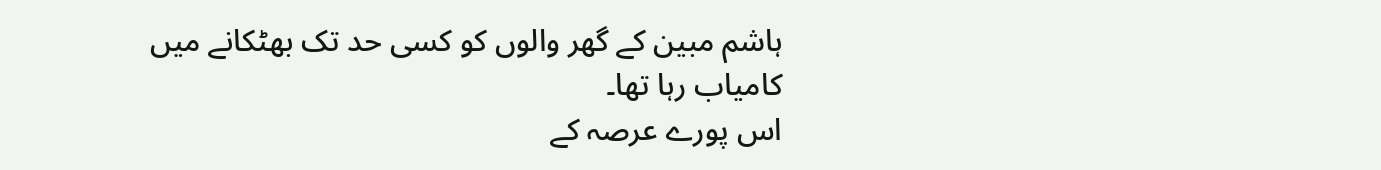ہاشم مبین کے گھر والوں کو کسی حد تک بھٹکانے میں کامیاب رہا تھا۔
اس پورے عرصہ کے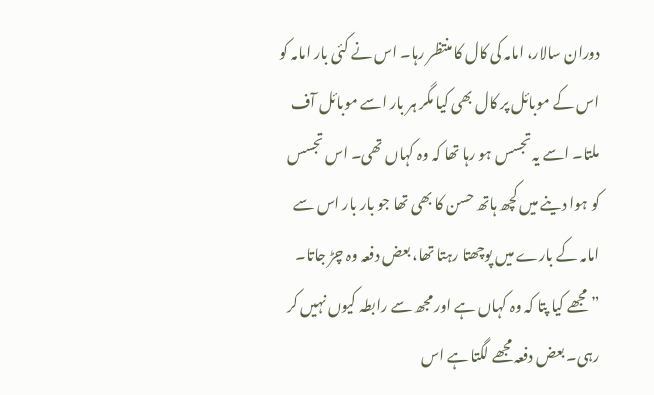دوران سالار، امامہ کی کال کا منتظر رہا۔ اس نے کئی بار امامہ کو اس کے موبائل پر کال بھی کیا مگر ہر بار اسے موبائل آف ملتا۔ اسے یہ تجسس ہو رہا تھا کہ وہ کہاں تھی۔ اس تجسس کو ہوا دینے میں کچھ ہاتھ حسن کا بھی تھا جو بار بار اس سے امامہ کے بارے میں پوچھتا رہتا تھا، بعض دفعہ وہ چڑ جاتا۔
”مجھے کیا پتا کہ وہ کہاں ہے اور مجھ سے رابطہ کیوں نہیں کر رہی۔ بعض دفعہ مجھے لگتا ہے اس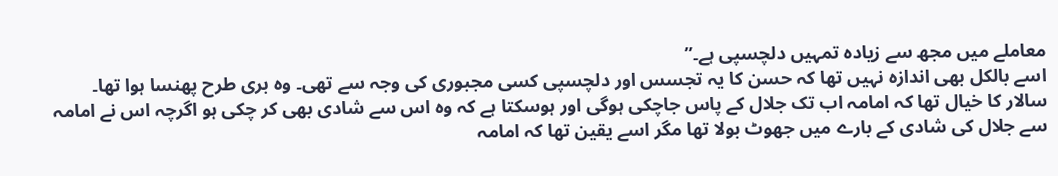معاملے میں مجھ سے زیادہ تمہیں دلچسپی ہے۔”
اسے بالکل بھی اندازہ نہیں تھا کہ حسن کا یہ تجسس اور دلچسپی کسی مجبوری کی وجہ سے تھی۔ وہ بری طرح پھنسا ہوا تھا۔ سالار کا خیال تھا کہ امامہ اب تک جلال کے پاس جاچکی ہوگی اور ہوسکتا ہے کہ وہ اس سے شادی بھی کر چکی ہو اگرچہ اس نے امامہ سے جلال کی شادی کے بارے میں جھوٹ بولا تھا مگر اسے یقین تھا کہ امامہ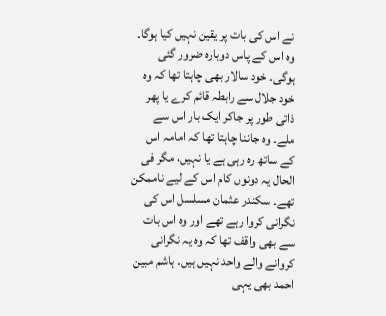نے اس کی بات پر یقین نہیں کیا ہوگا۔ وہ اس کے پاس دوبارہ ضرور گئی ہوگی۔ خود سالار بھی چاہتا تھا کہ وہ خود جلال سے رابطہ قائم کرے یا پھر ذاتی طور پر جاکر ایک بار اس سے ملے۔ وہ جاننا چاہتا تھا کہ امامہ اس کے ساتھ رہ رہی ہے یا نہیں، مگر فی الحال یہ دونوں کام اس کے لیے ناممکن تھے۔ سکندر عثمان مسلسل اس کی نگرانی کروا رہے تھے اور وہ اس بات سے بھی واقف تھا کہ وہ یہ نگرانی کروانے والے واحد نہیں ہیں۔ ہاشم مبین احمد بھی یہی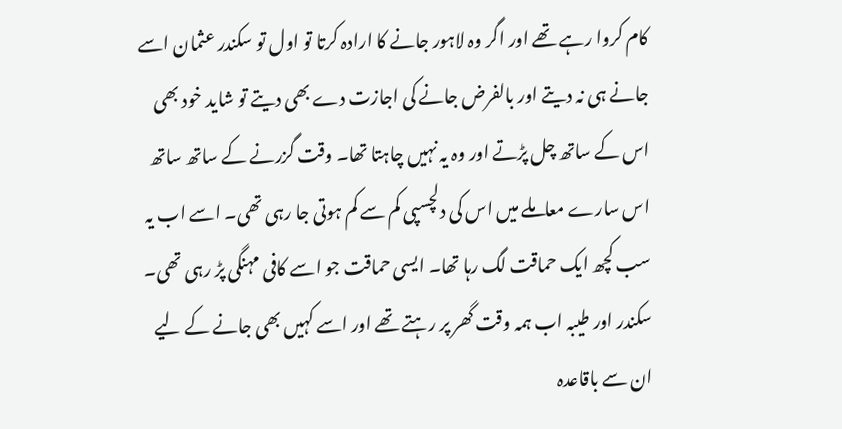کام کروا رہے تھے اور اگر وہ لاہور جانے کا ارادہ کرتا تو اول تو سکندر عثمان اسے جانے ہی نہ دیتے اور بالفرض جانے کی اجازت دے بھی دیتے تو شاید خود بھی اس کے ساتھ چل پڑتے اور وہ یہ نہیں چاہتا تھا۔ وقت گزرنے کے ساتھ ساتھ اس سارے معاملے میں اس کی دلچسپی کم سے کم ہوتی جا رہی تھی۔ اسے اب یہ سب کچھ ایک حماقت لگ رہا تھا۔ ایسی حماقت جو اسے کافی مہنگی پڑ رہی تھی۔ سکندر اور طیبہ اب ہمہ وقت گھر پر رہتے تھے اور اسے کہیں بھی جانے کے لیے ان سے باقاعدہ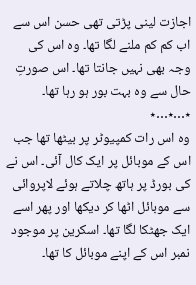اجازت لینی پڑتی تھی حسن اس سے اب کم کم ملنے لگا تھا۔ وہ اس کی وجہ بھی نہیں جانتا تھا۔ اس صورتِ حال سے وہ بہت بور ہو رہا تھا۔
٭…٭…٭
وہ اس رات کمپیوٹر پر بیٹھا تھا جب اس کے موبائل پر ایک کال آئی۔ اس نے کی بورڈ پر ہاتھ چلاتے ہوئے لاپروائی سے موبائل اٹھا کر دیکھا اور پھر اسے ایک جھٹکا لگا تھا۔ اسکرین پر موجود نمبر اس کے اپنے موبائل کا تھا۔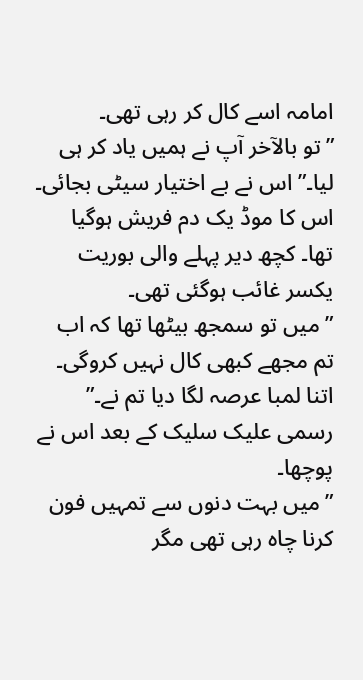امامہ اسے کال کر رہی تھی۔
”تو بالآخر آپ نے ہمیں یاد کر ہی لیا۔” اس نے بے اختیار سیٹی بجائی۔ اس کا موڈ یک دم فریش ہوگیا تھا۔ کچھ دیر پہلے والی بوریت یکسر غائب ہوگئی تھی۔
”میں تو سمجھ بیٹھا تھا کہ اب تم مجھے کبھی کال نہیں کروگی۔ اتنا لمبا عرصہ لگا دیا تم نے۔” رسمی علیک سلیک کے بعد اس نے پوچھا۔
”میں بہت دنوں سے تمہیں فون کرنا چاہ رہی تھی مگر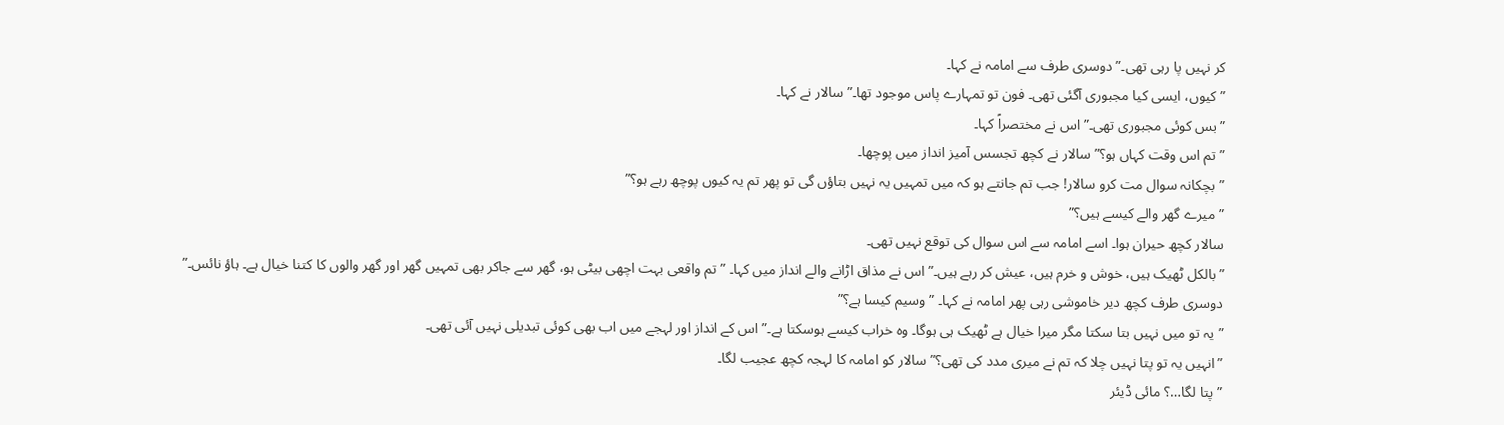کر نہیں پا رہی تھی۔” دوسری طرف سے امامہ نے کہا۔
”کیوں، ایسی کیا مجبوری آگئی تھی۔ فون تو تمہارے پاس موجود تھا۔” سالار نے کہا۔
”بس کوئی مجبوری تھی۔” اس نے مختصراً کہا۔
”تم اس وقت کہاں ہو؟” سالار نے کچھ تجسس آمیز انداز میں پوچھا۔
”بچکانہ سوال مت کرو سالار! جب تم جانتے ہو کہ میں تمہیں یہ نہیں بتاؤں گی تو پھر تم یہ کیوں پوچھ رہے ہو؟”
”میرے گھر والے کیسے ہیں؟”
سالار کچھ حیران ہوا۔ اسے امامہ سے اس سوال کی توقع نہیں تھی۔
”بالکل ٹھیک ہیں، خوش و خرم ہیں، عیش کر رہے ہیں۔” اس نے مذاق اڑانے والے انداز میں کہا۔ ”تم واقعی بہت اچھی بیٹی ہو، گھر سے جاکر بھی تمہیں گھر اور گھر والوں کا کتنا خیال ہے۔ ہاؤ نائس۔”
دوسری طرف کچھ دیر خاموشی رہی پھر امامہ نے کہا۔ ”وسیم کیسا ہے؟”
”یہ تو میں نہیں بتا سکتا مگر میرا خیال ہے ٹھیک ہی ہوگا۔ وہ خراب کیسے ہوسکتا ہے۔” اس کے انداز اور لہجے میں اب بھی کوئی تبدیلی نہیں آئی تھی۔
”انہیں یہ تو پتا نہیں چلا کہ تم نے میری مدد کی تھی؟” سالار کو امامہ کا لہجہ کچھ عجیب لگا۔
”پتا لگا…؟ مائی ڈیئر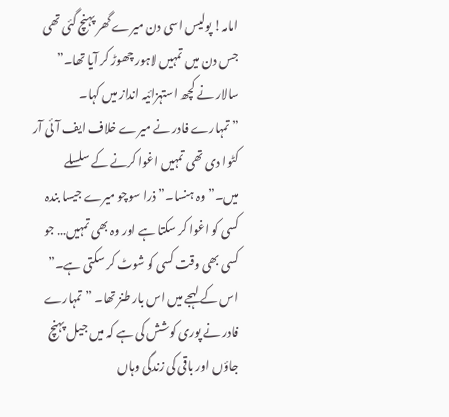امامہ! پولیس اسی دن میرے گھر پہنچ گئی تھی جس دن میں تمہیں لاہور چھوڑ کر آیا تھا۔” سالار نے کچھ استہزائیہ انداز میں کہا۔ ”تمہارے فادر نے میرے خلاف ایف آئی آر کٹوا دی تھی تمہیں اغوا کرنے کے سلسلے میں۔” وہ ہنسا۔” ذرا سوچو میرے جیسا بندہ کسی کو اغوا کر سکتا ہے اور وہ بھی تمہیں… جو کسی بھی وقت کسی کو شوٹ کر سکتی ہے۔”
اس کے لہجے میں اس بار طنز تھا۔ ”تمہارے فادر نے پوری کوشش کی ہے کہ میں جیل پہنچ جاؤں اور باقی کی زندگی وہاں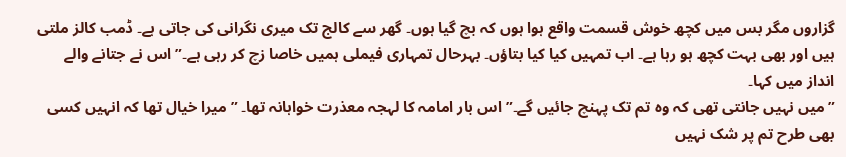گزاروں مگر بس میں کچھ خوش قسمت واقع ہوا ہوں کہ بچ گیا ہوں۔ گھر سے کالج تک میری نگرانی کی جاتی ہے۔ ڈمب کالز ملتی ہیں اور بھی بہت کچھ ہو رہا ہے۔ اب تمہیں کیا کیا بتاؤں۔ بہرحال تمہاری فیملی ہمیں خاصا زچ کر رہی ہے۔” اس نے جتانے والے انداز میں کہا۔
”میں نہیں جانتی تھی کہ وہ تم تک پہنچ جائیں گے۔” اس بار امامہ کا لہجہ معذرت خواہانہ تھا۔ ”میرا خیال تھا کہ انہیں کسی بھی طرح تم پر شک نہیں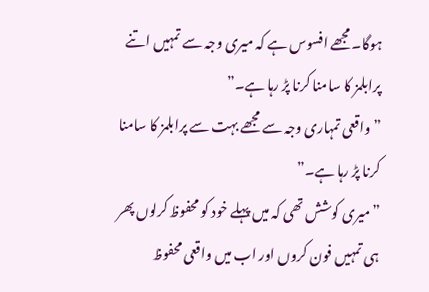ہوگا۔ مجھے افسوس ہے کہ میری وجہ سے تمہیں اتنے پرابلمز کا سامنا کرنا پڑ رہا ہے۔”
”واقعی تمہاری وجہ سے مجھے بہت سے پرابلمز کا سامنا کرنا پڑ رہا ہے۔”
”میری کوشش تھی کہ میں پہلے خود کو محفوظ کرلوں پھر ہی تمہیں فون کروں اور اب میں واقعی محفوظ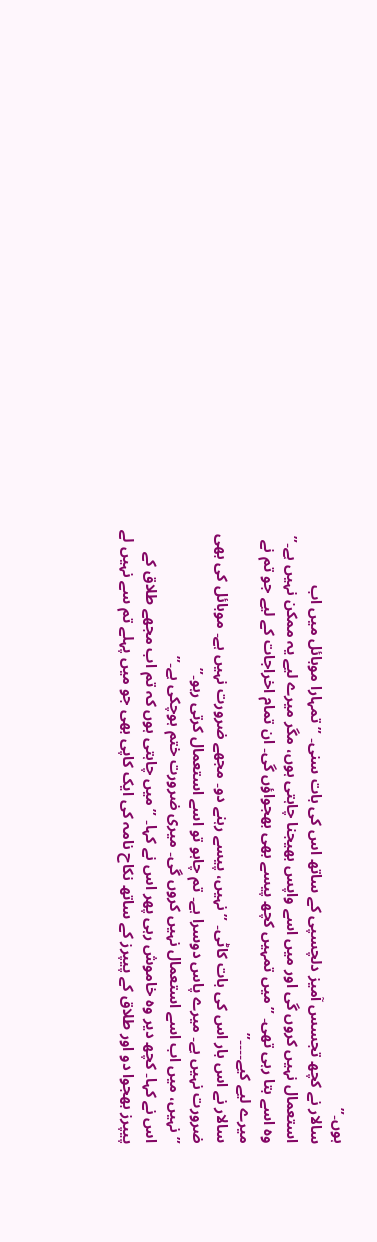ہوں۔”
سالار نے کچھ تجسس آمیز دلچسپی کے ساتھ اس کی بات سنی۔ ”تمہارا موبائل میں اب استعمال نہیں کروں گی اور میں اسے واپس بھیجنا چاہتی ہوں، مگر میرے لیے یہ ممکن نہیں ہے۔” وہ اسے بتا رہی تھی۔ ”میں تمہیں کچھ پیسے بھی بھجواؤں گی۔ ان تمام اخراجات کے لیے جو تم نے میرے لیے کیے۔۔۔۔”
سالار نے اس بار اس کی بات کاٹی۔ ”نہیں، پیسے رہنے دو۔ مجھے ضرورت نہیں ہے۔ موبائل کی بھی ضرورت نہیں ہے۔ میرے پاس دوسرا ہے۔ تم چاہو تو اسے استعمال کرتی رہو۔”
”نہیں، میں اب اسے استعمال نہیں کروں گی۔ میری ضرورت ختم ہوچکی ہے۔”
اس نے کہا۔ کچھ دیر وہ خاموش رہی پھر اس نے کہا۔ ”میں چاہتی ہوں کہ تم اب مجھے طلاق کے پیپرز بھجوا دو اور طلاق کے پیپرز کے ساتھ نکاح نامہ کی ایک کاپی بھی جو میں پہلے تم سے نہیں لے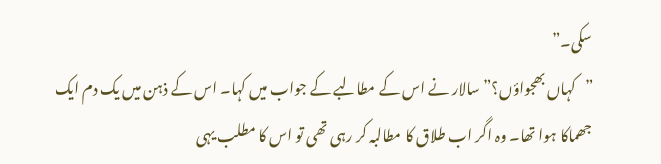سکی۔”
”کہاں بھجواؤں؟” سالار نے اس کے مطالبے کے جواب میں کہا۔ اس کے ذہن میں یک دم ایک جھماکا ہوا تھا۔ وہ اگر اب طلاق کا مطالبہ کر رہی تھی تو اس کا مطلب یہی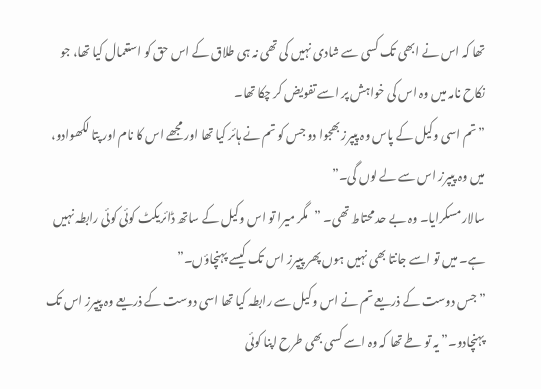تھا کہ اس نے ابھی تک کسی سے شادی نہیں کی تھی نہ ہی طلاق کے اس حق کو استعمال کیا تھا، جو نکاح نامہ میں وہ اس کی خواہش پر اسے تفویض کر چکا تھا۔
”تم اسی وکیل کے پاس وہ پیپرز بھجوا دو جس کو تم نے ہائر کیا تھا اور مجھے اس کا نام اور پتا لکھوادو، میں وہ پیپرز اس سے لے لوں گی۔”
سالار مسکرایا۔ وہ بے حد محتاط تھی۔ ”مگر میرا تو اس وکیل کے ساتھ ڈائریکٹ کوئی کوئی رابطہ نہیں ہے۔ میں تو اسے جانتا بھی نہیں ہوں پھر پیپرز اس تک کیسے پہنچاؤں۔”
”جس دوست کے ذریعے تم نے اس وکیل سے رابطہ کیا تھا اسی دوست کے ذریعے وہ پیپرز اس تک پہنچادو۔” یہ تو طے تھا کہ وہ اسے کسی بھی طرح اپنا کوئی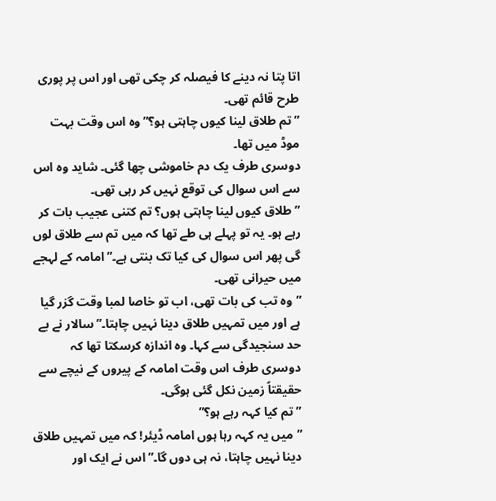اتا پتا نہ دینے کا فیصلہ کر چکی تھی اور اس پر پوری طرح قائم تھی۔
”تم طلاق لینا کیوں چاہتی ہو؟” وہ اس وقت بہت موڈ میں تھا۔
دوسری طرف یک دم خاموشی چھا گئی۔ شاید وہ اس سے اس سوال کی توقع نہیں کر رہی تھی۔
”طلاق کیوں لینا چاہتی ہوں؟ تم کتنی عجیب بات کر رہے ہو۔ یہ تو پہلے ہی طے تھا کہ میں تم سے طلاق لوں گی پھر اس سوال کی کیا تک بنتی ہے۔” امامہ کے لہجے میں حیرانی تھی۔
”وہ تب کی بات تھی، اب تو خاصا لمبا وقت گزر گیا ہے اور میں تمہیں طلاق دینا نہیں چاہتا۔” سالار نے بے حد سنجیدگی سے کہا۔ وہ اندازہ کرسکتا تھا کہ دوسری طرف اس وقت امامہ کے پیروں کے نیچے سے حقیقتاً زمین نکل گئی ہوگی۔
”تم کیا کہہ رہے ہو؟”
”میں یہ کہہ رہا ہوں امامہ ڈیئر! کہ میں تمہیں طلاق دینا نہیں چاہتا، نہ ہی دوں گا۔” اس نے ایک اور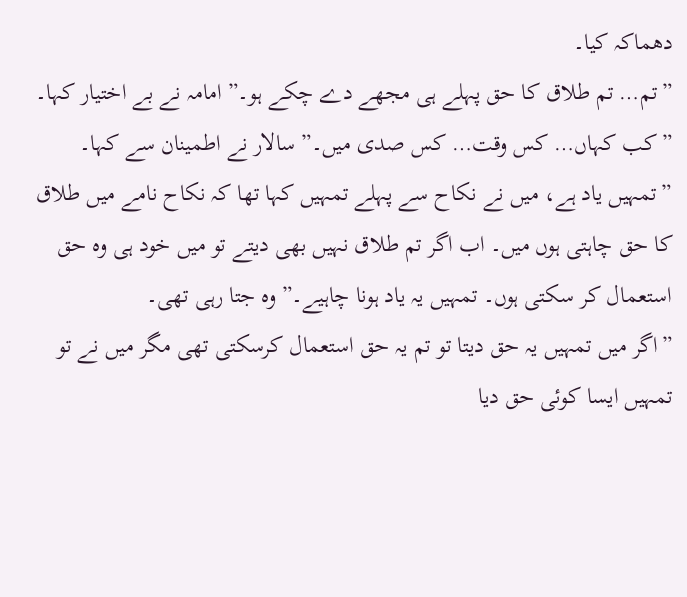دھماکہ کیا۔
”تم… تم طلاق کا حق پہلے ہی مجھے دے چکے ہو۔” امامہ نے بے اختیار کہا۔
”کب کہاں… کس وقت… کس صدی میں۔” سالار نے اطمینان سے کہا۔
”تمہیں یاد ہے، میں نے نکاح سے پہلے تمہیں کہا تھا کہ نکاح نامے میں طلاق کا حق چاہتی ہوں میں۔ اب اگر تم طلاق نہیں بھی دیتے تو میں خود ہی وہ حق استعمال کر سکتی ہوں۔ تمہیں یہ یاد ہونا چاہیے۔” وہ جتا رہی تھی۔
”اگر میں تمہیں یہ حق دیتا تو تم یہ حق استعمال کرسکتی تھی مگر میں نے تو تمہیں ایسا کوئی حق دیا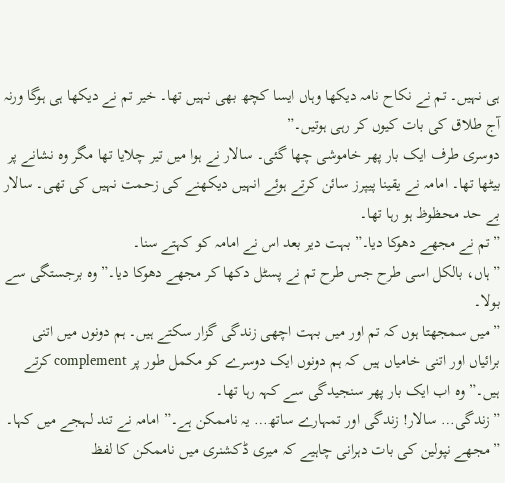ہی نہیں۔ تم نے نکاح نامہ دیکھا وہاں ایسا کچھ بھی نہیں تھا۔ خیر تم نے دیکھا ہی ہوگا ورنہ آج طلاق کی بات کیوں کر رہی ہوتیں۔”
دوسری طرف ایک بار پھر خاموشی چھا گئی۔ سالار نے ہوا میں تیر چلایا تھا مگر وہ نشانے پر بیٹھا تھا۔ امامہ نے یقینا پیپرز سائن کرتے ہوئے انہیں دیکھنے کی زحمت نہیں کی تھی۔ سالار بے حد محظوظ ہو رہا تھا۔
”تم نے مجھے دھوکا دیا۔” بہت دیر بعد اس نے امامہ کو کہتے سنا۔
”ہاں، بالکل اسی طرح جس طرح تم نے پسٹل دکھا کر مجھے دھوکا دیا۔” وہ برجستگی سے بولا۔
”میں سمجھتا ہوں کہ تم اور میں بہت اچھی زندگی گزار سکتے ہیں۔ ہم دونوں میں اتنی برائیاں اور اتنی خامیاں ہیں کہ ہم دونوں ایک دوسرے کو مکمل طور پر complement کرتے ہیں۔” وہ اب ایک بار پھر سنجیدگی سے کہہ رہا تھا۔
”زندگی… سالار! زندگی اور تمہارے ساتھ… یہ ناممکن ہے۔” امامہ نے تند لہجے میں کہا۔
”مجھے نپولین کی بات دہرانی چاہیے کہ میری ڈکشنری میں ناممکن کا لفظ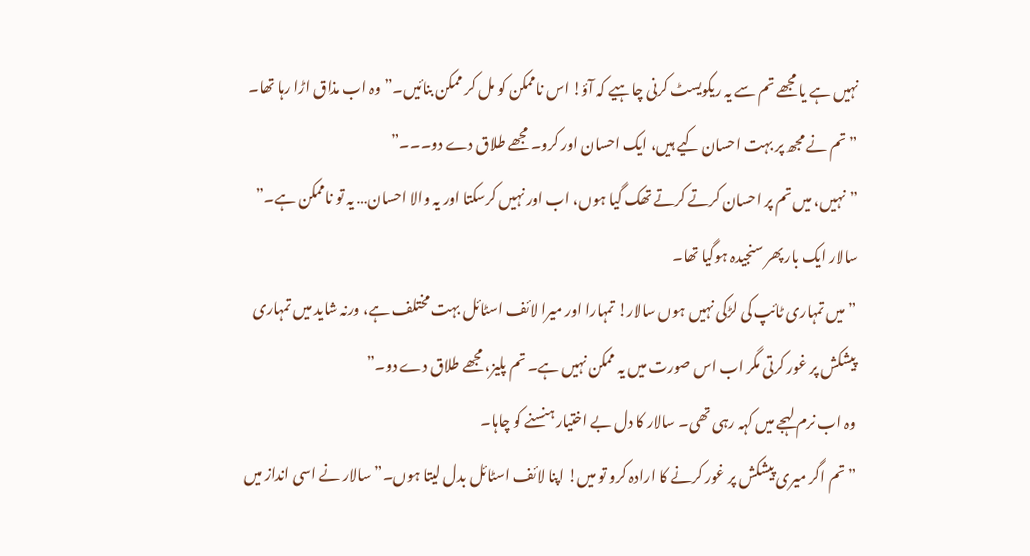نہیں ہے یا مجھے تم سے یہ ریکویسٹ کرنی چاہیے کہ آؤ! اس ناممکن کو مل کر ممکن بنائیں۔” وہ اب مذاق اڑا رہا تھا۔
”تم نے مجھ پر بہت احسان کیے ہیں، ایک احسان اور کرو۔ مجھے طلاق دے دو۔۔۔”
”نہیں، میں تم پر احسان کرتے کرتے تھک گیا ہوں، اب اور نہیں کرسکتا اور یہ والا احسان… یہ تو ناممکن ہے۔” سالار ایک بار پھر سنجیدہ ہوگیا تھا۔
”میں تمہاری ٹائپ کی لڑکی نہیں ہوں سالار! تمہارا اور میرا لائف اسٹائل بہت مختلف ہے، ورنہ شاید میں تمہاری پیشکش پر غور کرتی مگر اب اس صورت میں یہ ممکن نہیں ہے۔ تم پلیز، مجھے طلاق دے دو۔”
وہ اب نرم لہجے میں کہہ رہی تھی۔ سالار کا دل بے اختیار ہنسنے کو چاہا۔
”تم اگر میری پیشکش پر غور کرنے کا ارادہ کرو تو میں! اپنا لائف اسٹائل بدل لیتا ہوں۔” سالار نے اسی انداز میں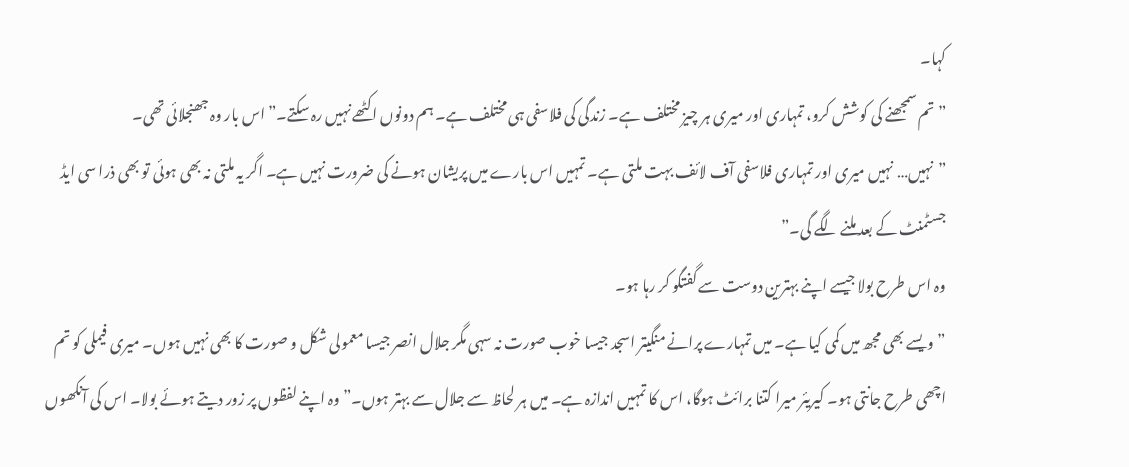کہا۔
”تم سمجھنے کی کوشش کرو، تمہاری اور میری ہر چیز مختلف ہے۔ زندگی کی فلاسفی ہی مختلف ہے۔ ہم دونوں اکٹھے نہیں رہ سکتے۔” اس بار وہ جھنجلائی تھی۔
”نہیں… نہیں میری اور تمہاری فلاسفی آف لائف بہت ملتی ہے۔ تمہیں اس بارے میں پریشان ہونے کی ضرورت نہیں ہے۔ اگر یہ ملتی نہ بھی ہوئی تو بھی ذرا سی ایڈ جسٹمنٹ کے بعد ملنے لگے گی۔”
وہ اس طرح بولا جیسے اپنے بہترین دوست سے گفتگو کر رہا ہو۔
”ویسے بھی مجھ میں کمی کیا ہے۔ میں تمہارے پرانے منگیتر اسجد جیسا خوب صورت نہ سہی مگر جلال انصر جیسا معمولی شکل و صورت کا بھی نہیں ہوں۔ میری فیملی کو تم اچھی طرح جانتی ہو۔ کیریئر میرا کتنا برائٹ ہوگا، اس کا تمہیں اندازہ ہے۔ میں ہر لحاظ سے جلال سے بہتر ہوں۔” وہ اپنے لفظوں پر زور دیتے ہوئے بولا۔ اس کی آنکھوں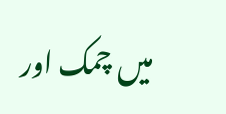میں چمک اور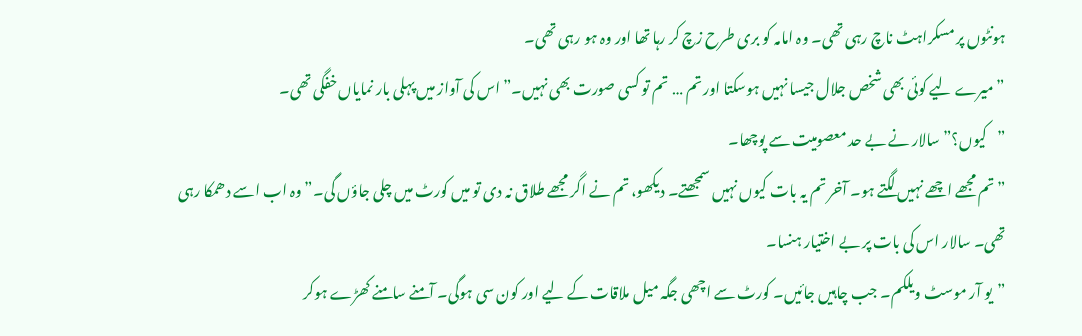ہونٹوں پر مسکراہٹ ناچ رہی تھی۔ وہ امامہ کو بری طرح زچ کر رہا تھا اور وہ ہو رہی تھی۔
”میرے لیے کوئی بھی شخص جلال جیسا نہیں ہوسکتا اور تم … تم تو کسی صورت بھی نہیں۔” اس کی آواز میں پہلی بار نمایاں خفگی تھی۔
”کیوں؟” سالار نے بے حد معصومیت سے پوچھا۔
”تم مجھے اچھے نہیں لگتے ہو۔ آخر تم یہ بات کیوں نہیں سمجھتے۔ دیکھو، تم نے اگر مجھے طلاق نہ دی تو میں کورٹ میں چلی جاؤں گی۔” وہ اب اسے دھمکا رہی تھی۔ سالار اس کی بات پر بے اختیار ہنسا۔
”یو آر موسٹ ویلکم۔ جب چاہیں جائیں۔ کورٹ سے اچھی جگہ میل ملاقات کے لیے اور کون سی ہوگی۔ آمنے سامنے کھڑے ہوکر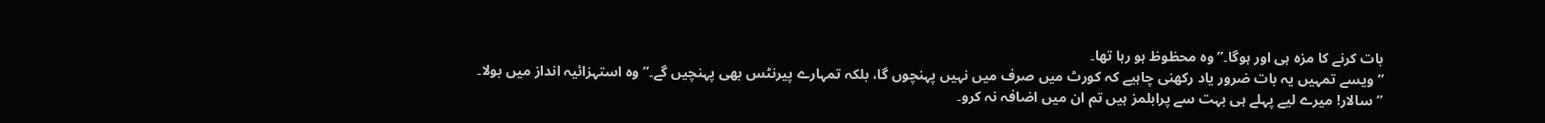بات کرنے کا مزہ ہی اور ہوگا۔” وہ محظوظ ہو رہا تھا۔
”ویسے تمہیں یہ بات ضرور یاد رکھنی چاہیے کہ کورٹ میں صرف میں نہیں پہنچوں گا، بلکہ تمہارے پیرنٹس بھی پہنچیں گے۔” وہ استہزائیہ انداز میں بولا۔
”سالار! میرے لیے پہلے ہی بہت سے پرابلمز ہیں تم ان میں اضافہ نہ کرو۔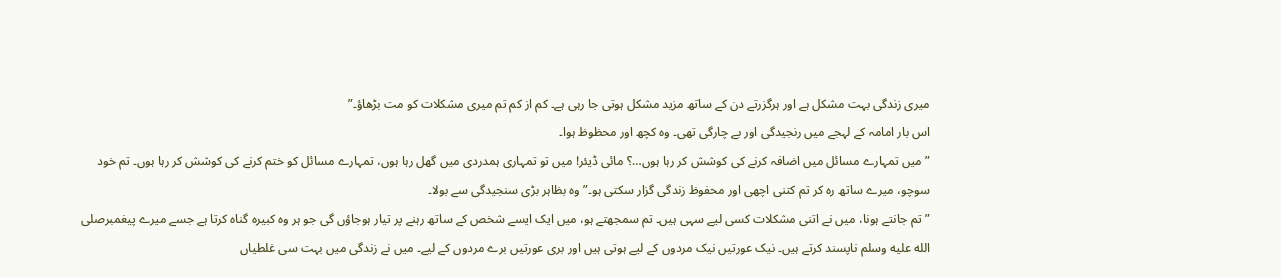میری زندگی بہت مشکل ہے اور ہرگزرتے دن کے ساتھ مزید مشکل ہوتی جا رہی ہے۔ کم از کم تم میری مشکلات کو مت بڑھاؤ۔”
اس بار امامہ کے لہجے میں رنجیدگی اور بے چارگی تھی۔ وہ کچھ اور محظوظ ہوا۔
”میں تمہارے مسائل میں اضافہ کرنے کی کوشش کر رہا ہوں…؟ مائی ڈیئر! میں تو تمہاری ہمدردی میں گھل رہا ہوں، تمہارے مسائل کو ختم کرنے کی کوشش کر رہا ہوں۔ تم خود سوچو، میرے ساتھ رہ کر تم کتنی اچھی اور محفوظ زندگی گزار سکتی ہو۔” وہ بظاہر بڑی سنجیدگی سے بولا۔
”تم جانتے ہونا، میں نے اتنی مشکلات کسی لیے سہی ہیں۔ تم سمجھتے ہو، میں ایک ایسے شخص کے ساتھ رہنے پر تیار ہوجاؤں گی جو ہر وہ کبیرہ گناہ کرتا ہے جسے میرے پیغمبرصلى الله عليه وسلم ناپسند کرتے ہیں۔ نیک عورتیں نیک مردوں کے لیے ہوتی ہیں اور بری عورتیں برے مردوں کے لیے۔ میں نے زندگی میں بہت سی غلطیاں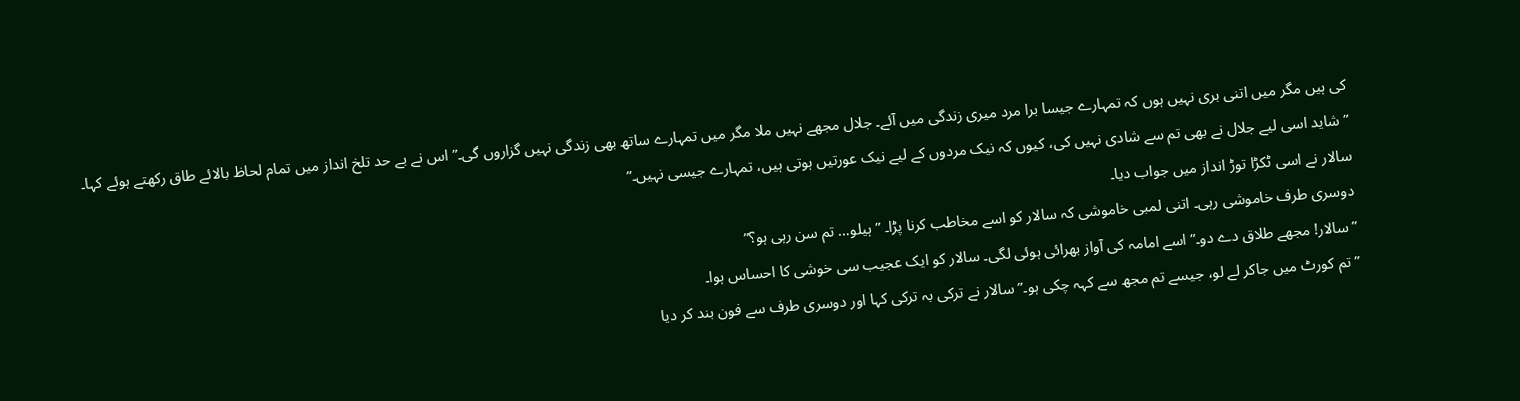کی ہیں مگر میں اتنی بری نہیں ہوں کہ تمہارے جیسا برا مرد میری زندگی میں آئے۔ جلال مجھے نہیں ملا مگر میں تمہارے ساتھ بھی زندگی نہیں گزاروں گی۔” اس نے بے حد تلخ انداز میں تمام لحاظ بالائے طاق رکھتے ہوئے کہا۔
”شاید اسی لیے جلال نے بھی تم سے شادی نہیں کی، کیوں کہ نیک مردوں کے لیے نیک عورتیں ہوتی ہیں، تمہارے جیسی نہیں۔”
سالار نے اسی ٹکڑا توڑ انداز میں جواب دیا۔
دوسری طرف خاموشی رہی۔ اتنی لمبی خاموشی کہ سالار کو اسے مخاطب کرنا پڑا۔ ”ہیلو… تم سن رہی ہو؟”
”سالار! مجھے طلاق دے دو۔” اسے امامہ کی آواز بھرائی ہوئی لگی۔ سالار کو ایک عجیب سی خوشی کا احساس ہوا۔
”تم کورٹ میں جاکر لے لو، جیسے تم مجھ سے کہہ چکی ہو۔” سالار نے ترکی بہ ترکی کہا اور دوسری طرف سے فون بند کر دیا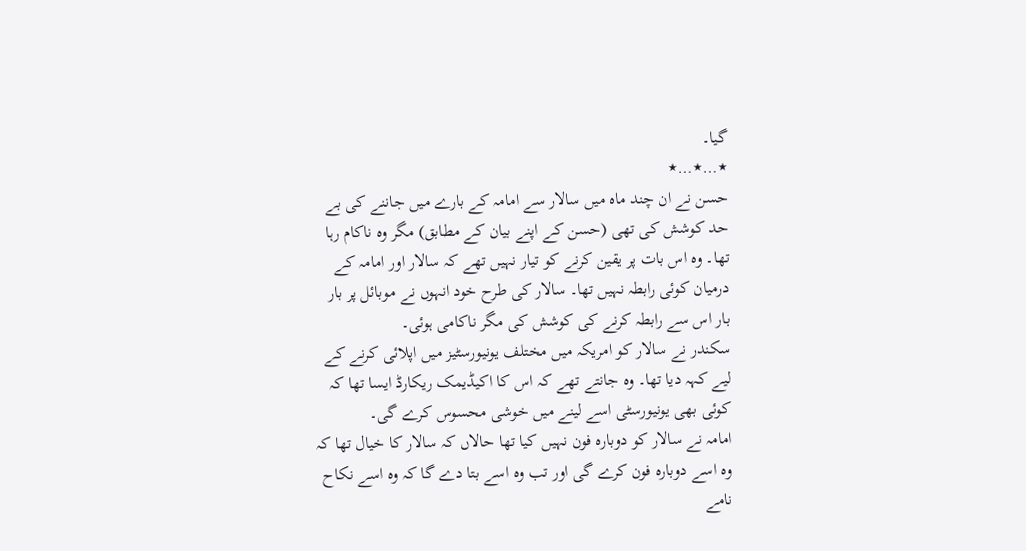گیا۔
٭…٭…٭
حسن نے ان چند ماہ میں سالار سے امامہ کے بارے میں جاننے کی بے حد کوشش کی تھی (حسن کے اپنے بیان کے مطابق) مگر وہ ناکام رہا تھا۔ وہ اس بات پر یقین کرنے کو تیار نہیں تھے کہ سالار اور امامہ کے درمیان کوئی رابطہ نہیں تھا۔ سالار کی طرح خود انہوں نے موبائل پر بار بار اس سے رابطہ کرنے کی کوشش کی مگر ناکامی ہوئی۔
سکندر نے سالار کو امریکہ میں مختلف یونیورسٹیز میں اپلائی کرنے کے لیے کہہ دیا تھا۔ وہ جانتے تھے کہ اس کا اکیڈیمک ریکارڈ ایسا تھا کہ کوئی بھی یونیورسٹی اسے لینے میں خوشی محسوس کرے گی۔
امامہ نے سالار کو دوبارہ فون نہیں کیا تھا حالاں کہ سالار کا خیال تھا کہ وہ اسے دوبارہ فون کرے گی اور تب وہ اسے بتا دے گا کہ وہ اسے نکاح نامے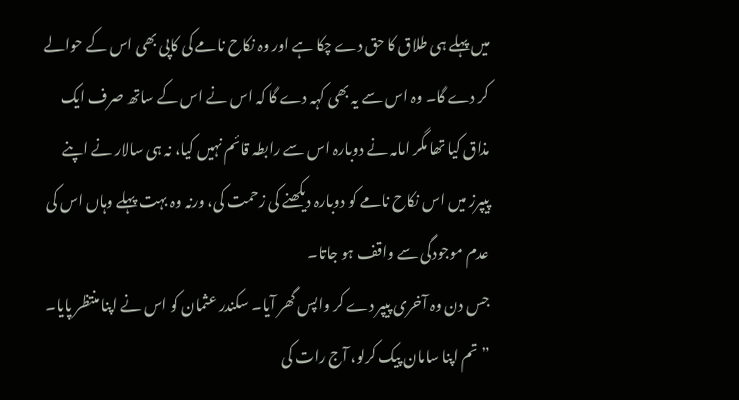میں پہلے ہی طلاق کا حق دے چکا ہے اور وہ نکاح نامے کی کاپی بھی اس کے حوالے کر دے گا۔ وہ اس سے یہ بھی کہہ دے گا کہ اس نے اس کے ساتھ صرف ایک مذاق کیا تھا مگر امامہ نے دوبارہ اس سے رابطہ قائم نہیں کیا، نہ ہی سالار نے اپنے پیپرز میں اس نکاح نامے کو دوبارہ دیکھنے کی زحمت کی، ورنہ وہ بہت پہلے وہاں اس کی عدم موجودگی سے واقف ہو جاتا۔
جس دن وہ آخری پیپر دے کر واپس گھر آیا۔ سکندر عثمان کو اس نے اپنا منتظر پایا۔
”تم اپنا سامان پیک کرلو، آج رات کی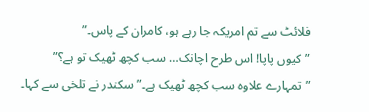فلائٹ سے تم امریکہ جا رہے ہو، کامران کے پاس۔”
”کیوں پاپا! اس طرح اچانک… سب کچھ ٹھیک تو ہے؟”
”تمہارے علاوہ سب کچھ ٹھیک ہے۔” سکندر نے تلخی سے کہا۔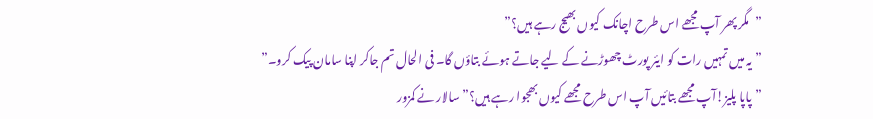”مگر پھر آپ مجھے اس طرح اچانک کیوں بھیج رہے ہیں؟”
”یہ میں تمہیں رات کو ایئر پورٹ چھوڑنے کے لیے جاتے ہوئے بتاؤں گا۔ فی الحال تم جاکر اپنا سامان پیک کرو۔”
”پاپا پلیز!آپ مجھے بتائیں آپ اس طرح مجھے کیوں بھجوا رہے ہیں؟” سالار نے کمزور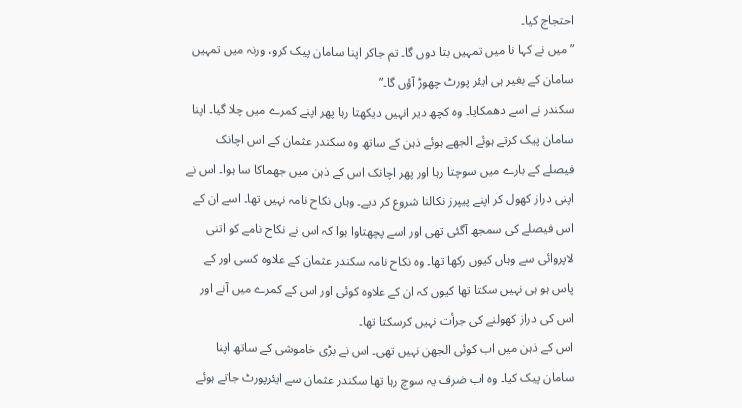احتجاج کیا۔
”میں نے کہا نا میں تمہیں بتا دوں گا۔ تم جاکر اپنا سامان پیک کرو، ورنہ میں تمہیں سامان کے بغیر ہی ایئر پورٹ چھوڑ آؤں گا۔”
سکندر نے اسے دھمکایا۔ وہ کچھ دیر انہیں دیکھتا رہا پھر اپنے کمرے میں چلا گیا۔ اپنا سامان پیک کرتے ہوئے الجھے ہوئے ذہن کے ساتھ وہ سکندر عثمان کے اس اچانک فیصلے کے بارے میں سوچتا رہا اور پھر اچانک اس کے ذہن میں جھماکا سا ہوا۔ اس نے اپنی دراز کھول کر اپنے پیپرز نکالنا شروع کر دیے۔ وہاں نکاح نامہ نہیں تھا۔ اسے ان کے اس فیصلے کی سمجھ آگئی تھی اور اسے پچھتاوا ہوا کہ اس نے نکاح نامے کو اتنی لاپروائی سے وہاں کیوں رکھا تھا۔ وہ نکاح نامہ سکندر عثمان کے علاوہ کسی اور کے پاس ہو ہی نہیں سکتا تھا کیوں کہ ان کے علاوہ کوئی اور اس کے کمرے میں آنے اور اس کی دراز کھولنے کی جرأت نہیں کرسکتا تھا۔
اس کے ذہن میں اب کوئی الجھن نہیں تھی۔ اس نے بڑی خاموشی کے ساتھ اپنا سامان پیک کیا۔ وہ اب ضرف یہ سوچ رہا تھا سکندر عثمان سے ایئرپورٹ جاتے ہوئے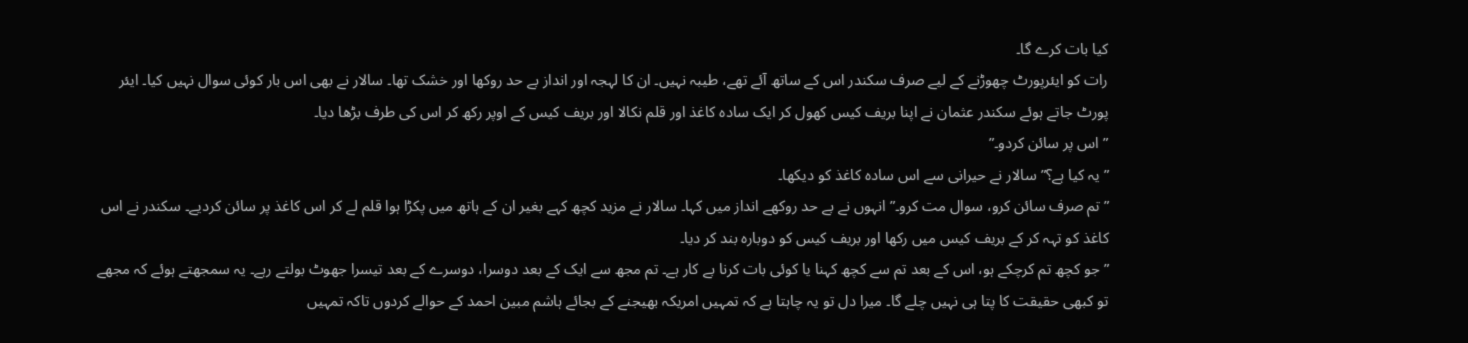کیا بات کرے گا۔
رات کو ایئرپورٹ چھوڑنے کے لیے صرف سکندر اس کے ساتھ آئے تھے، طیبہ نہیں۔ ان کا لہجہ اور انداز بے حد روکھا اور خشک تھا۔ سالار نے بھی اس بار کوئی سوال نہیں کیا۔ ایئر پورٹ جاتے ہوئے سکندر عثمان نے اپنا بریف کیس کھول کر ایک سادہ کاغذ اور قلم نکالا اور بریف کیس کے اوپر رکھ کر اس کی طرف بڑھا دیا۔
”اس پر سائن کردو۔”
”یہ کیا ہے؟” سالار نے حیرانی سے اس سادہ کاغذ کو دیکھا۔
”تم صرف سائن کرو، سوال مت کرو۔” انہوں نے بے حد روکھے انداز میں کہا۔ سالار نے مزید کچھ کہے بغیر ان کے ہاتھ میں پکڑا ہوا قلم لے کر اس کاغذ پر سائن کردیے۔ سکندر نے اس کاغذ کو تہہ کر کے بریف کیس میں رکھا اور بریف کیس کو دوبارہ بند کر دیا۔
”جو کچھ تم کرچکے ہو، اس کے بعد تم سے کچھ کہنا یا کوئی بات کرنا بے کار ہے۔ تم مجھ سے ایک کے بعد دوسرا، دوسرے کے بعد تیسرا جھوٹ بولتے رہے۔ یہ سمجھتے ہوئے کہ مجھے تو کبھی حقیقت کا پتا ہی نہیں چلے گا۔ میرا دل تو یہ چاہتا ہے کہ تمہیں امریکہ بھیجنے کے بجائے ہاشم مبین احمد کے حوالے کردوں تاکہ تمہیں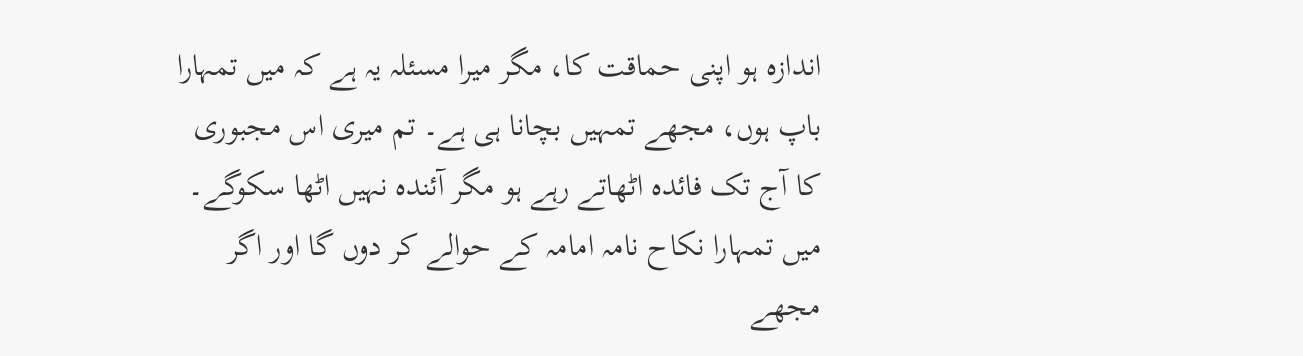اندازہ ہو اپنی حماقت کا، مگر میرا مسئلہ یہ ہے کہ میں تمہارا باپ ہوں، مجھے تمہیں بچانا ہی ہے۔ تم میری اس مجبوری کا آج تک فائدہ اٹھاتے رہے ہو مگر آئندہ نہیں اٹھا سکوگے۔ میں تمہارا نکاح نامہ امامہ کے حوالے کر دوں گا اور اگر مجھے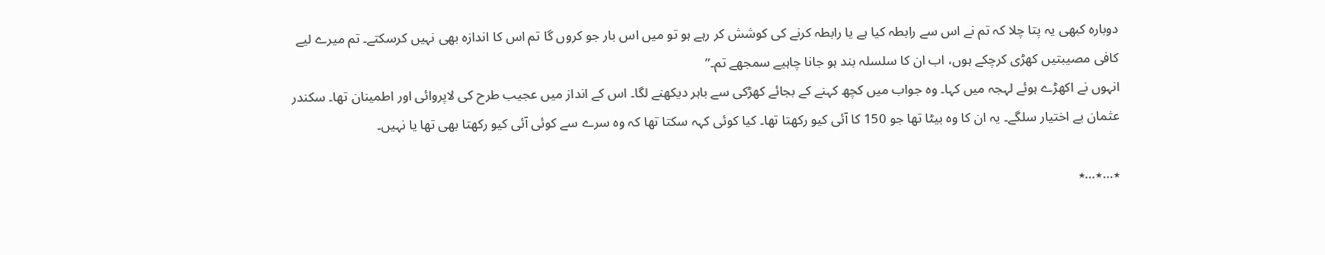دوبارہ کبھی یہ پتا چلا کہ تم نے اس سے رابطہ کیا ہے یا رابطہ کرنے کی کوشش کر رہے ہو تو میں اس بار جو کروں گا تم اس کا اندازہ بھی نہیں کرسکتے۔ تم میرے لیے کافی مصیبتیں کھڑی کرچکے ہوں، اب ان کا سلسلہ بند ہو جانا چاہیے سمجھے تم۔”
انہوں نے اکھڑے ہوئے لہجہ میں کہا۔ وہ جواب میں کچھ کہنے کے بجائے کھڑکی سے باہر دیکھنے لگا۔ اس کے انداز میں عجیب طرح کی لاپروائی اور اطمینان تھا۔ سکندر عثمان بے اختیار سلگے۔ یہ ان کا وہ بیٹا تھا جو 150 کا آئی کیو رکھتا تھا۔ کیا کوئی کہہ سکتا تھا کہ وہ سرے سے کوئی آئی کیو رکھتا بھی تھا یا نہیں۔

٭…٭…٭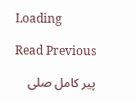Loading

Read Previous

پیر کامل صلی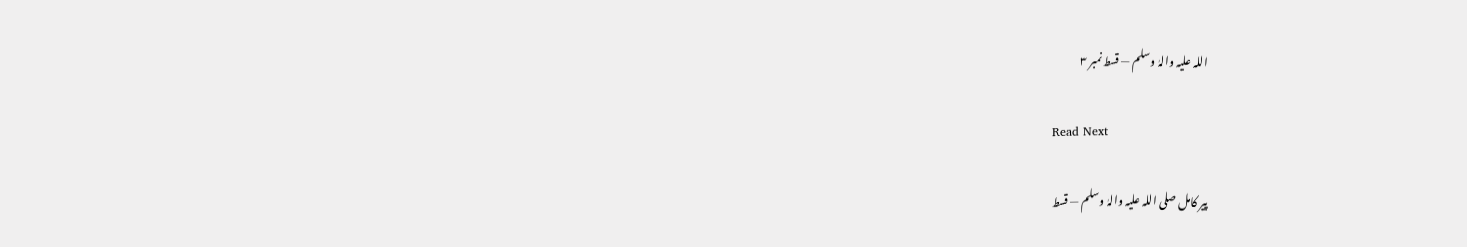اللہ علیہ والہٰ وسلم — قسط نمبر ۳

Read Next

پیر کامل صلی اللہ علیہ والہٰ وسلم — قسط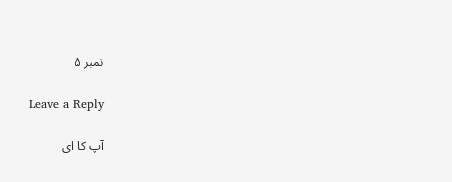نمبر ۵

Leave a Reply

آپ کا ای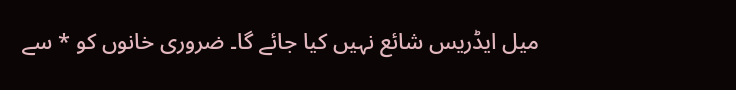میل ایڈریس شائع نہیں کیا جائے گا۔ ضروری خانوں کو * سے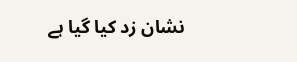نشان زد کیا گیا ہے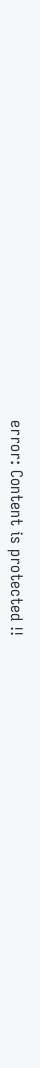error: Content is protected !!